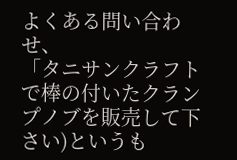よくある問い合わせ、
「タニサンクラフトで棒の付いたクランプノブを販売して下さい)というも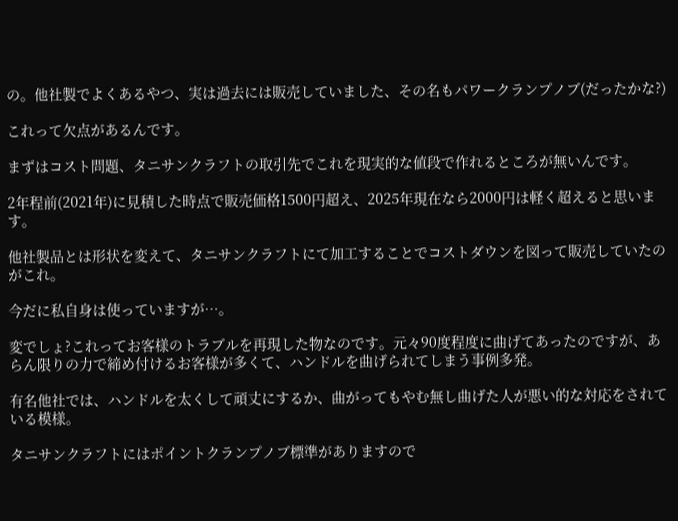の。他社製でよくあるやつ、実は過去には販売していました、その名もパワークランプノブ(だったかな?)

これって欠点があるんです。

まずはコスト問題、タニサンクラフトの取引先でこれを現実的な値段で作れるところが無いんです。

2年程前(2021年)に見積した時点で販売価格1500円超え、2025年現在なら2000円は軽く超えると思います。

他社製品とは形状を変えて、タニサンクラフトにて加工することでコストダウンを図って販売していたのがこれ。

今だに私自身は使っていますが…。

変でしょ?これってお客様のトラブルを再現した物なのです。元々90度程度に曲げてあったのですが、あらん限りの力で締め付けるお客様が多くて、ハンドルを曲げられてしまう事例多発。

有名他社では、ハンドルを太くして頑丈にするか、曲がってもやむ無し曲げた人が悪い的な対応をされている模様。

タニサンクラフトにはポイントクランプノブ標準がありますので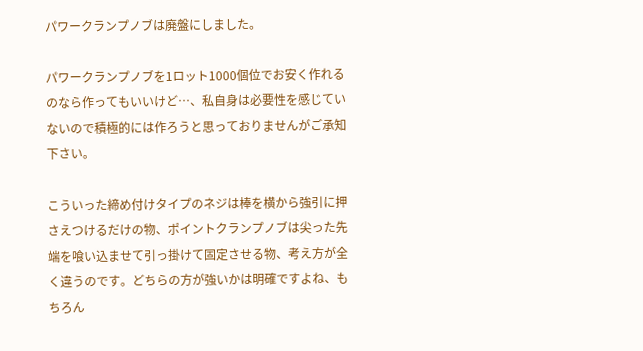パワークランプノブは廃盤にしました。

パワークランプノブを1ロット1000個位でお安く作れるのなら作ってもいいけど…、私自身は必要性を感じていないので積極的には作ろうと思っておりませんがご承知下さい。

こういった締め付けタイプのネジは棒を横から強引に押さえつけるだけの物、ポイントクランプノブは尖った先端を喰い込ませて引っ掛けて固定させる物、考え方が全く違うのです。どちらの方が強いかは明確ですよね、もちろん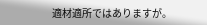適材適所ではありますが。